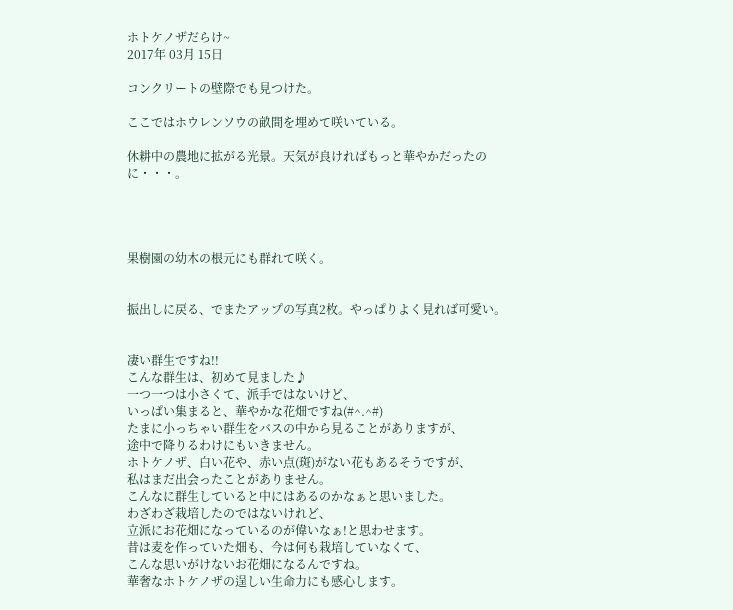ホトケノザだらけ~
2017年 03月 15日

コンクリートの壁際でも見つけた。

ここではホウレンソウの畝間を埋めて咲いている。

休耕中の農地に拡がる光景。天気が良ければもっと華やかだったのに・・・。




果樹園の幼木の根元にも群れて咲く。


振出しに戻る、でまたアップの写真2枚。やっぱりよく見れば可愛い。


凄い群生ですね!!
こんな群生は、初めて見ました♪
一つ一つは小さくて、派手ではないけど、
いっぱい集まると、華やかな花畑ですね(#^.^#)
たまに小っちゃい群生をバスの中から見ることがありますが、
途中で降りるわけにもいきません。
ホトケノザ、白い花や、赤い点(斑)がない花もあるそうですが、
私はまだ出会ったことがありません。
こんなに群生していると中にはあるのかなぁと思いました。
わざわざ栽培したのではないけれど、
立派にお花畑になっているのが偉いなぁ!と思わせます。
昔は麦を作っていた畑も、今は何も栽培していなくて、
こんな思いがけないお花畑になるんですね。
華奢なホトケノザの逞しい生命力にも感心します。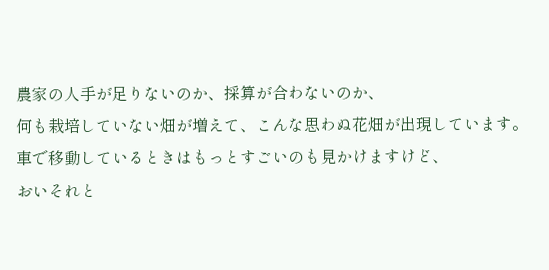農家の人手が足りないのか、採算が合わないのか、
何も栽培していない畑が増えて、こんな思わぬ花畑が出現しています。
車で移動しているときはもっとすごいのも見かけますけど、
おいそれと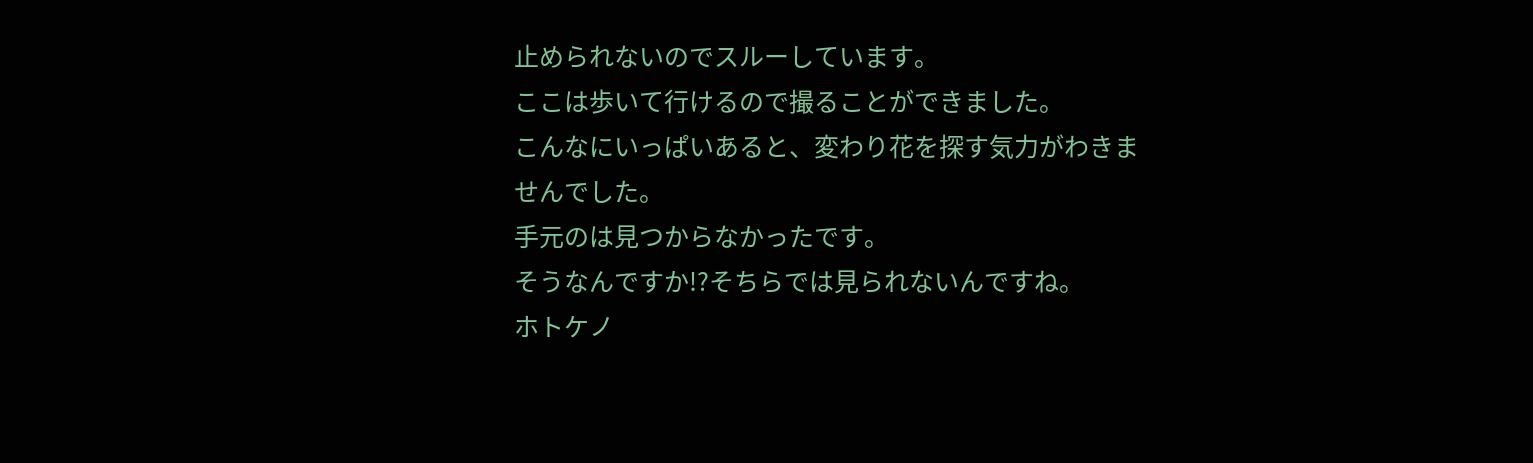止められないのでスルーしています。
ここは歩いて行けるので撮ることができました。
こんなにいっぱいあると、変わり花を探す気力がわきませんでした。
手元のは見つからなかったです。
そうなんですか!?そちらでは見られないんですね。
ホトケノ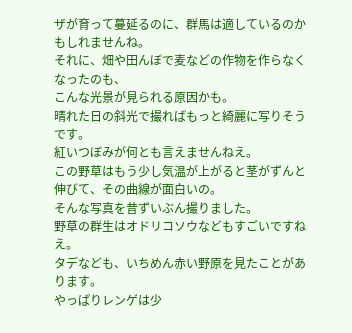ザが育って蔓延るのに、群馬は適しているのかもしれませんね。
それに、畑や田んぼで麦などの作物を作らなくなったのも、
こんな光景が見られる原因かも。
晴れた日の斜光で撮ればもっと綺麗に写りそうです。
紅いつぼみが何とも言えませんねえ。
この野草はもう少し気温が上がると茎がずんと伸びて、その曲線が面白いの。
そんな写真を昔ずいぶん撮りました。
野草の群生はオドリコソウなどもすごいですねえ。
タデなども、いちめん赤い野原を見たことがあります。
やっぱりレンゲは少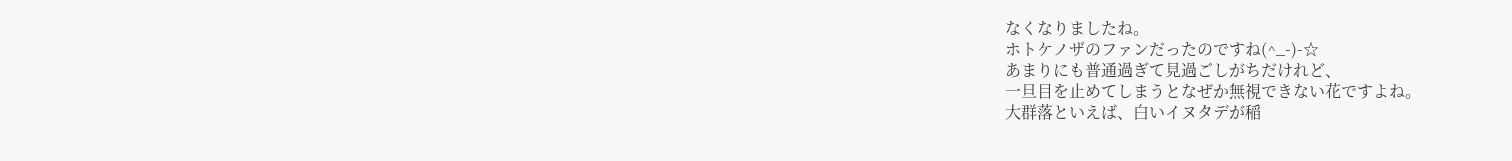なくなりましたね。
ホトケノザのファンだったのですね(^_-)-☆
あまりにも普通過ぎて見過ごしがちだけれど、
一旦目を止めてしまうとなぜか無視できない花ですよね。
大群落といえば、白いイヌタデが稲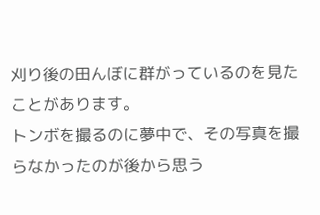刈り後の田んぼに群がっているのを見たことがあります。
トンボを撮るのに夢中で、その写真を撮らなかったのが後から思う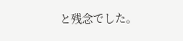と残念でした。